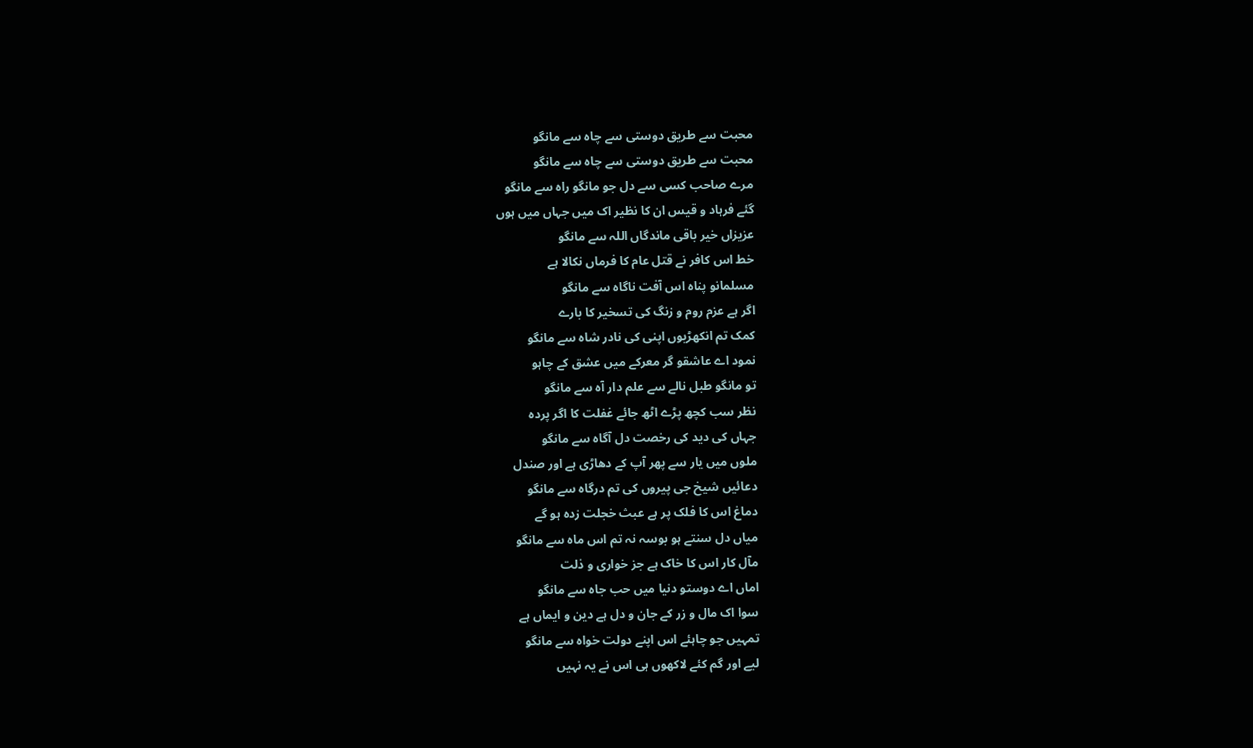محبت سے طریق دوستی سے چاہ سے مانگو
محبت سے طریق دوستی سے چاہ سے مانگو
مرے صاحب کسی سے دل جو مانگو راہ سے مانگو
گئے فرہاد و قیس ان کا نظیر اک میں جہاں میں ہوں
عزیزاں خیر باقی ماندگاں اللہ سے مانگو
خط اس کافر نے قتل عام کا فرماں نکالا ہے
مسلمانو پناہ اس آفت ناگاہ سے مانگو
اگر ہے عزم روم و زنگ کی تسخیر کا بارے
کمک تم انکھڑیوں اپنی کی نادر شاہ سے مانگو
نمود اے عاشقو گر معرکے میں عشق کے چاہو
تو مانگو طبل نالے سے علم دار آہ سے مانگو
نظر سب کچھ پڑے اٹھ جائے غفلت کا اگر پردہ
جہاں کی دید کی رخصت دل آگاہ سے مانگو
ملوں میں یار سے پھر آپ کے دھاڑی ہے اور صندل
دعائیں شیخ جی پیروں کی تم درگاہ سے مانگو
دماغ اس کا فلک پر ہے عبث خجلت زدہ ہو گے
میاں دل سنتے ہو بوسہ نہ تم اس ماہ سے مانگو
مآل کار اس کا خاک ہے جز خواری و ذلت
اماں اے دوستو دنیا میں حب جاہ سے مانگو
سوا اک مال و زر کے جان و دل ہے دین و ایماں ہے
تمہیں جو چاہئے اس اپنے دولت خواہ سے مانگو
لیے اور گم کئے لاکھوں ہی اس نے یہ نہیں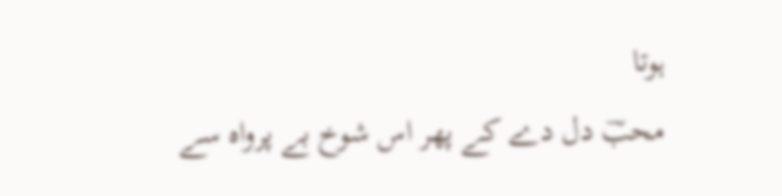ہوتا
محبؔ دل دے کے پھر اس شوخ بے پرواہ سے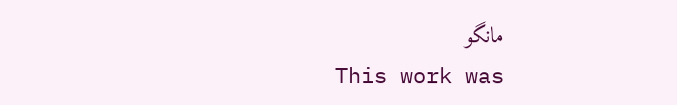مانگو
This work was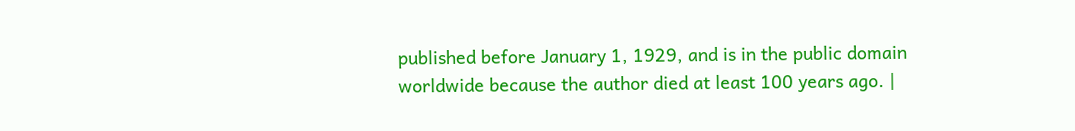published before January 1, 1929, and is in the public domain worldwide because the author died at least 100 years ago. |